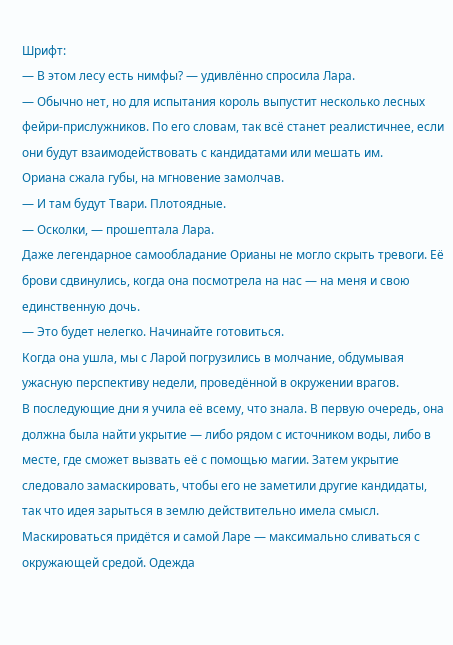Шрифт:
— В этом лесу есть нимфы? — удивлённо спросила Лара.
— Обычно нет, но для испытания король выпустит несколько лесных фейри-прислужников. По его словам, так всё станет реалистичнее, если они будут взаимодействовать с кандидатами или мешать им.
Ориана сжала губы, на мгновение замолчав.
— И там будут Твари. Плотоядные.
— Осколки, — прошептала Лара.
Даже легендарное самообладание Орианы не могло скрыть тревоги. Её брови сдвинулись, когда она посмотрела на нас — на меня и свою единственную дочь.
— Это будет нелегко. Начинайте готовиться.
Когда она ушла, мы с Ларой погрузились в молчание, обдумывая ужасную перспективу недели, проведённой в окружении врагов.
В последующие дни я учила её всему, что знала. В первую очередь, она должна была найти укрытие — либо рядом с источником воды, либо в месте, где сможет вызвать её с помощью магии. Затем укрытие следовало замаскировать, чтобы его не заметили другие кандидаты, так что идея зарыться в землю действительно имела смысл. Маскироваться придётся и самой Ларе — максимально сливаться с окружающей средой. Одежда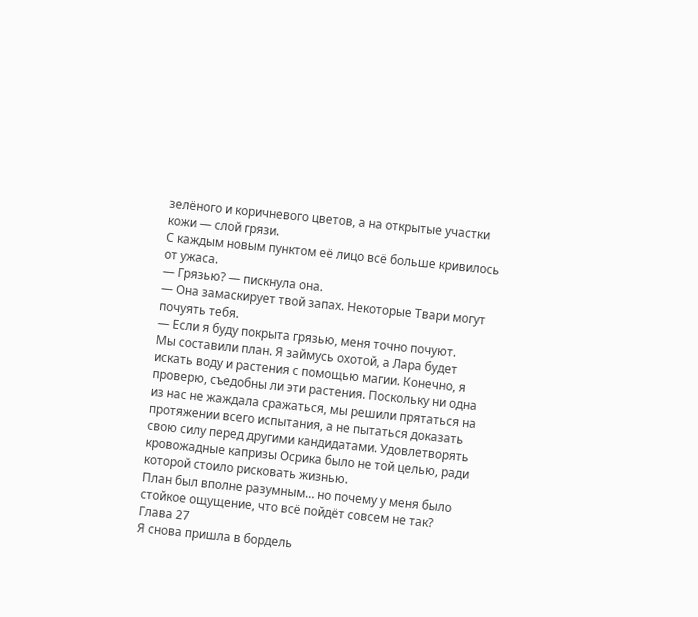зелёного и коричневого цветов, а на открытые участки кожи — слой грязи.
С каждым новым пунктом её лицо всё больше кривилось от ужаса.
— Грязью? — пискнула она.
— Она замаскирует твой запах. Некоторые Твари могут почуять тебя.
— Если я буду покрыта грязью, меня точно почуют.
Мы составили план. Я займусь охотой, а Лара будет искать воду и растения с помощью магии. Конечно, я проверю, съедобны ли эти растения. Поскольку ни одна из нас не жаждала сражаться, мы решили прятаться на протяжении всего испытания, а не пытаться доказать свою силу перед другими кандидатами. Удовлетворять кровожадные капризы Осрика было не той целью, ради которой стоило рисковать жизнью.
План был вполне разумным… но почему у меня было стойкое ощущение, что всё пойдёт совсем не так?
Глава 27
Я снова пришла в бордель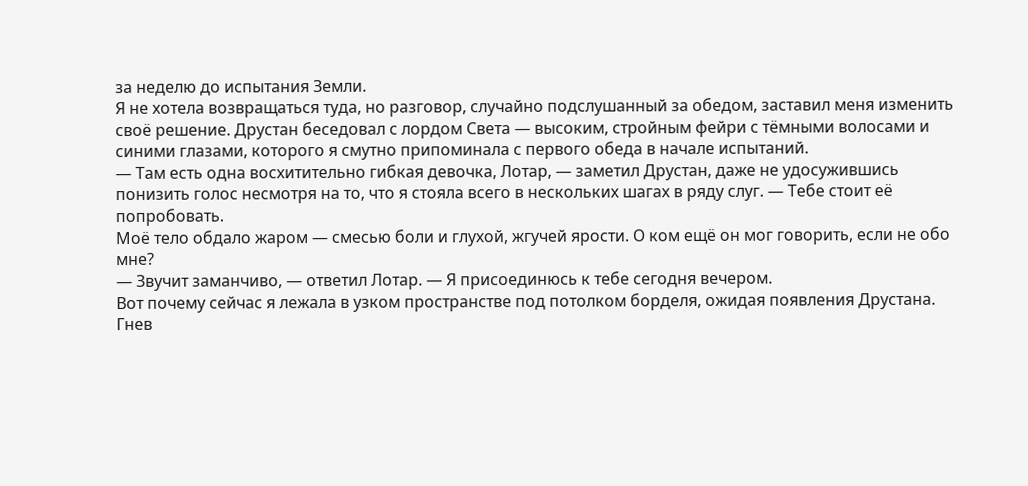за неделю до испытания Земли.
Я не хотела возвращаться туда, но разговор, случайно подслушанный за обедом, заставил меня изменить своё решение. Друстан беседовал с лордом Света — высоким, стройным фейри с тёмными волосами и синими глазами, которого я смутно припоминала с первого обеда в начале испытаний.
— Там есть одна восхитительно гибкая девочка, Лотар, — заметил Друстан, даже не удосужившись понизить голос несмотря на то, что я стояла всего в нескольких шагах в ряду слуг. — Тебе стоит её попробовать.
Моё тело обдало жаром — смесью боли и глухой, жгучей ярости. О ком ещё он мог говорить, если не обо мне?
— Звучит заманчиво, — ответил Лотар. — Я присоединюсь к тебе сегодня вечером.
Вот почему сейчас я лежала в узком пространстве под потолком борделя, ожидая появления Друстана.
Гнев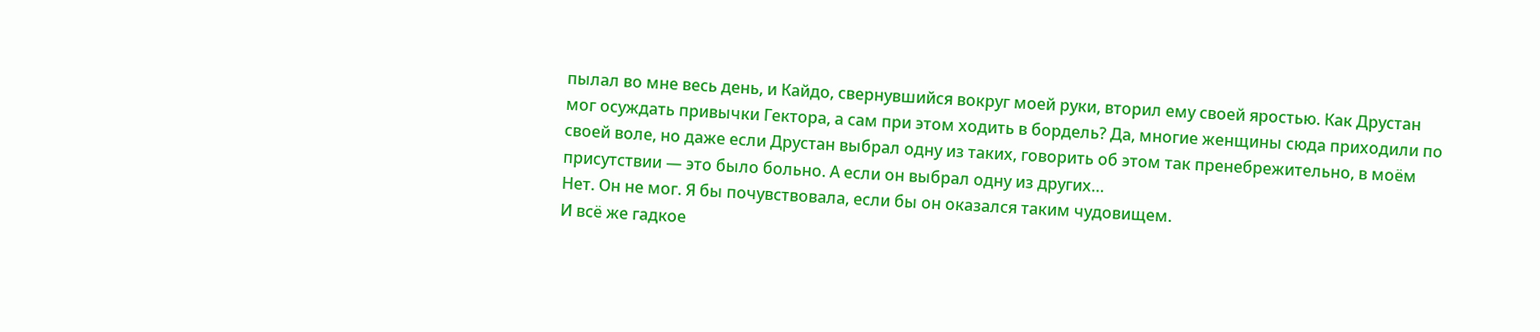пылал во мне весь день, и Кайдо, свернувшийся вокруг моей руки, вторил ему своей яростью. Как Друстан мог осуждать привычки Гектора, а сам при этом ходить в бордель? Да, многие женщины сюда приходили по своей воле, но даже если Друстан выбрал одну из таких, говорить об этом так пренебрежительно, в моём присутствии — это было больно. А если он выбрал одну из других…
Нет. Он не мог. Я бы почувствовала, если бы он оказался таким чудовищем.
И всё же гадкое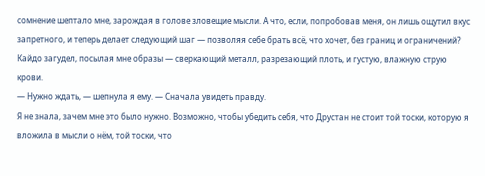сомнение шептало мне, зарождая в голове зловещие мысли. А что, если, попробовав меня, он лишь ощутил вкус запретного, и теперь делает следующий шаг — позволяя себе брать всё, что хочет, без границ и ограничений?
Кайдо загудел, посылая мне образы — сверкающий металл, разрезающий плоть, и густую, влажную струю крови.
— Нужно ждать, — шепнула я ему. — Сначала увидеть правду.
Я не знала, зачем мне это было нужно. Возможно, чтобы убедить себя, что Друстан не стоит той тоски, которую я вложила в мысли о нём, той тоски, что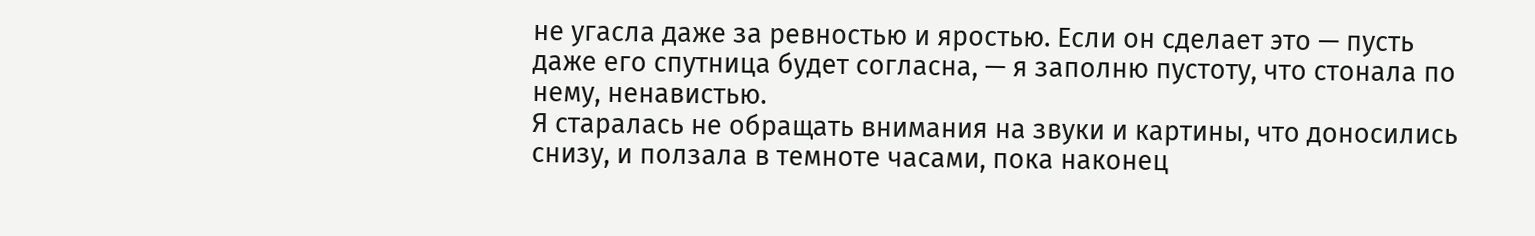не угасла даже за ревностью и яростью. Если он сделает это — пусть даже его спутница будет согласна, — я заполню пустоту, что стонала по нему, ненавистью.
Я старалась не обращать внимания на звуки и картины, что доносились снизу, и ползала в темноте часами, пока наконец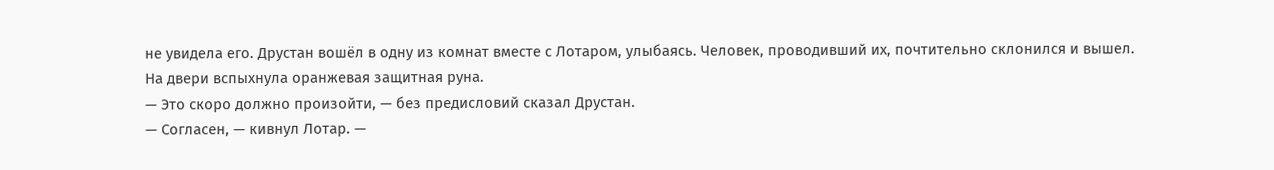не увидела его. Друстан вошёл в одну из комнат вместе с Лотаром, улыбаясь. Человек, проводивший их, почтительно склонился и вышел.
На двери вспыхнула оранжевая защитная руна.
— Это скоро должно произойти, — без предисловий сказал Друстан.
— Согласен, — кивнул Лотар. —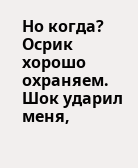Но когда? Осрик хорошо охраняем.
Шок ударил меня,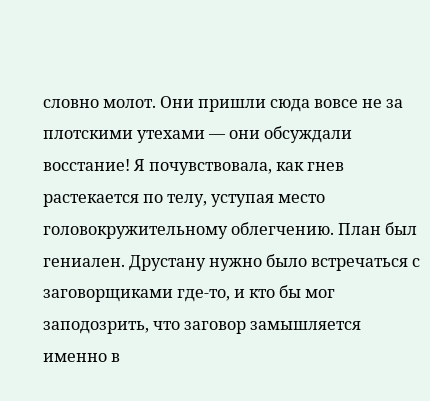словно молот. Они пришли сюда вовсе не за плотскими утехами — они обсуждали восстание! Я почувствовала, как гнев растекается по телу, уступая место головокружительному облегчению. План был гениален. Друстану нужно было встречаться с заговорщиками где-то, и кто бы мог заподозрить, что заговор замышляется именно в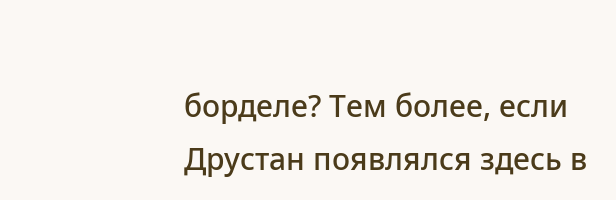борделе? Тем более, если Друстан появлялся здесь в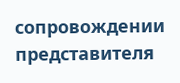сопровождении представителя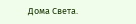Дома Света.